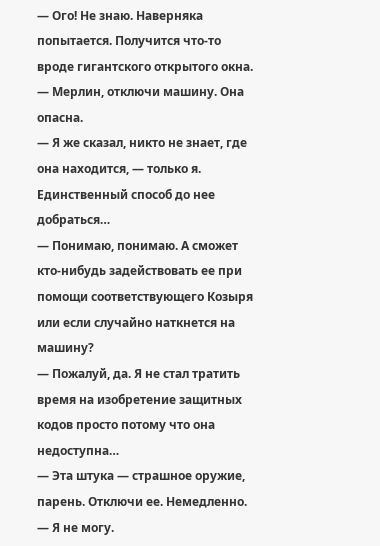— Ого! Не знаю. Наверняка попытается. Получится что-то вроде гигантского открытого окна.
— Мерлин, отключи машину. Она опасна.
— Я же сказал, никто не знает, где она находится, — только я. Единственный способ до нее добраться…
— Понимаю, понимаю. А сможет кто-нибудь задействовать ее при помощи соответствующего Козыря или если случайно наткнется на машину?
— Пожалуй, да. Я не стал тратить время на изобретение защитных кодов просто потому что она недоступна…
— Эта штука — страшное оружие, парень. Отключи ее. Немедленно.
— Я не могу.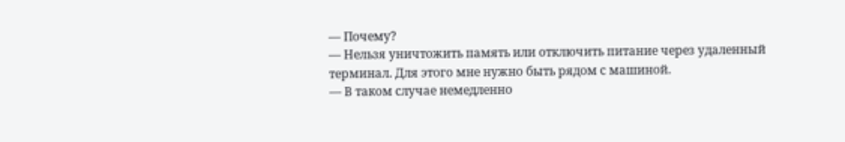— Почему?
— Нельзя уничтожить память или отключить питание через удаленный терминал. Для этого мне нужно быть рядом с машиной.
— В таком случае немедленно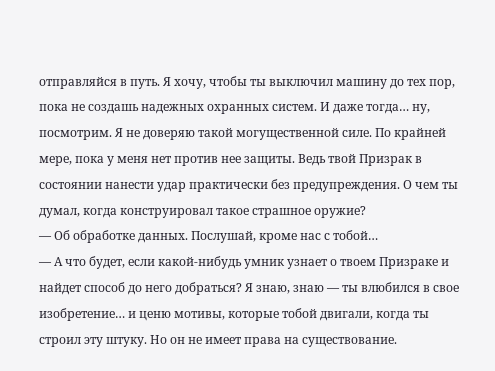отправляйся в путь. Я хочу, чтобы ты выключил машину до тех пор, пока не создашь надежных охранных систем. И даже тогда… ну, посмотрим. Я не доверяю такой могущественной силе. По крайней мере, пока у меня нет против нее защиты. Ведь твой Призрак в состоянии нанести удар практически без предупреждения. О чем ты думал, когда конструировал такое страшное оружие?
— Об обработке данных. Послушай, кроме нас с тобой…
— А что будет, если какой-нибудь умник узнает о твоем Призраке и найдет способ до него добраться? Я знаю, знаю — ты влюбился в свое изобретение… и ценю мотивы, которые тобой двигали, когда ты строил эту штуку. Но он не имеет права на существование.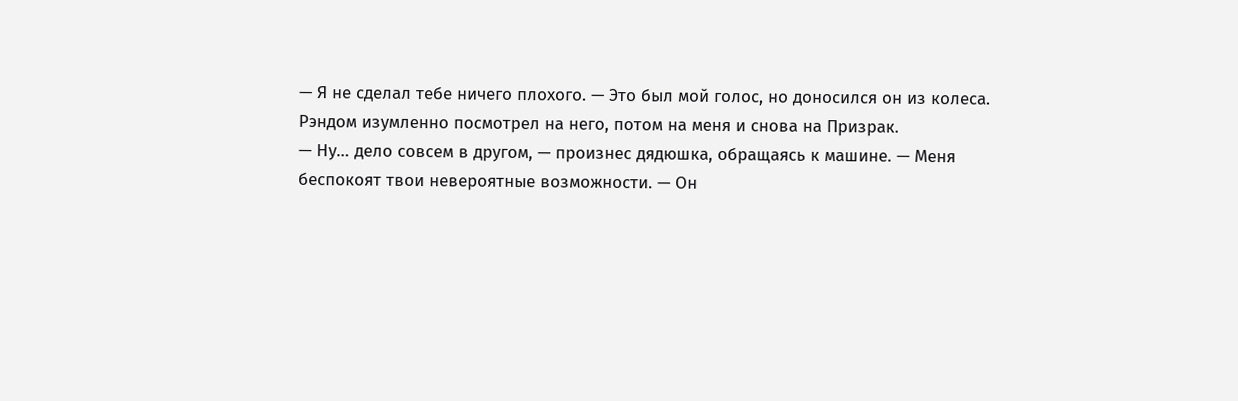— Я не сделал тебе ничего плохого. — Это был мой голос, но доносился он из колеса.
Рэндом изумленно посмотрел на него, потом на меня и снова на Призрак.
— Ну… дело совсем в другом, — произнес дядюшка, обращаясь к машине. — Меня беспокоят твои невероятные возможности. — Он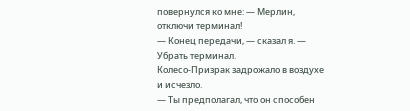повернулся ко мне: — Мерлин, отключи терминал!
— Конец передачи, — сказал я. — Убрать терминал.
Колесо-Призрак задрожало в воздухе и исчезло.
— Ты предполагал, что он способен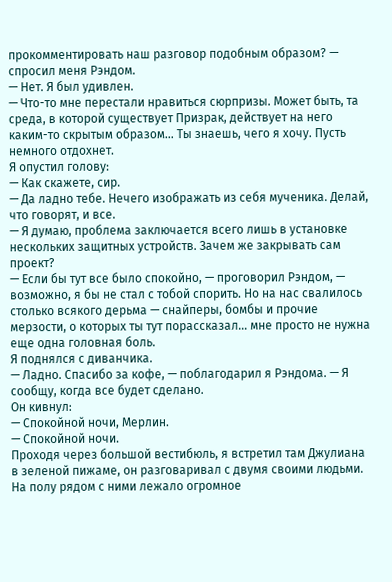прокомментировать наш разговор подобным образом? — спросил меня Рэндом.
— Нет. Я был удивлен.
— Что-то мне перестали нравиться сюрпризы. Может быть, та среда, в которой существует Призрак, действует на него каким-то скрытым образом… Ты знаешь, чего я хочу. Пусть немного отдохнет.
Я опустил голову:
— Как скажете, сир.
— Да ладно тебе. Нечего изображать из себя мученика. Делай, что говорят, и все.
— Я думаю, проблема заключается всего лишь в установке нескольких защитных устройств. Зачем же закрывать сам проект?
— Если бы тут все было спокойно, — проговорил Рэндом, — возможно, я бы не стал с тобой спорить. Но на нас свалилось столько всякого дерьма — снайперы, бомбы и прочие мерзости, о которых ты тут порассказал… мне просто не нужна еще одна головная боль.
Я поднялся с диванчика.
— Ладно. Спасибо за кофе, — поблагодарил я Рэндома. — Я сообщу, когда все будет сделано.
Он кивнул:
— Спокойной ночи, Мерлин.
— Спокойной ночи.
Проходя через большой вестибюль, я встретил там Джулиана в зеленой пижаме, он разговаривал с двумя своими людьми. На полу рядом с ними лежало огромное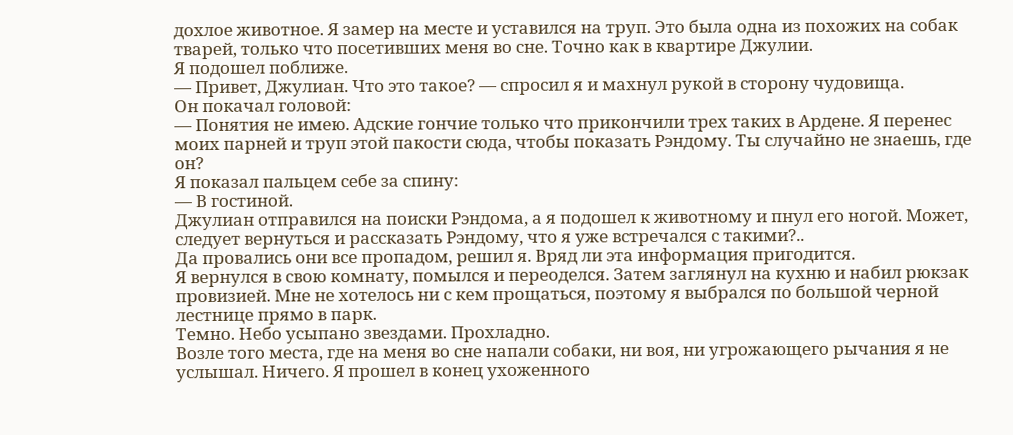дохлое животное. Я замер на месте и уставился на труп. Это была одна из похожих на собак тварей, только что посетивших меня во сне. Точно как в квартире Джулии.
Я подошел поближе.
— Привет, Джулиан. Что это такое? — спросил я и махнул рукой в сторону чудовища.
Он покачал головой:
— Понятия не имею. Адские гончие только что прикончили трех таких в Ардене. Я перенес моих парней и труп этой пакости сюда, чтобы показать Рэндому. Ты случайно не знаешь, где он?
Я показал пальцем себе за спину:
— В гостиной.
Джулиан отправился на поиски Рэндома, а я подошел к животному и пнул его ногой. Может, следует вернуться и рассказать Рэндому, что я уже встречался с такими?..
Да провались они все пропадом, решил я. Вряд ли эта информация пригодится.
Я вернулся в свою комнату, помылся и переоделся. Затем заглянул на кухню и набил рюкзак провизией. Мне не хотелось ни с кем прощаться, поэтому я выбрался по большой черной лестнице прямо в парк.
Темно. Небо усыпано звездами. Прохладно.
Возле того места, где на меня во сне напали собаки, ни воя, ни угрожающего рычания я не услышал. Ничего. Я прошел в конец ухоженного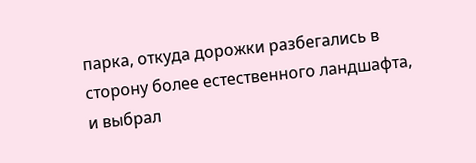парка, откуда дорожки разбегались в сторону более естественного ландшафта, и выбрал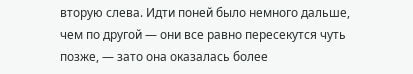вторую слева. Идти поней было немного дальше, чем по другой — они все равно пересекутся чуть позже, — зато она оказалась более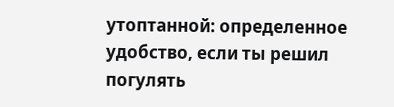утоптанной: определенное удобство, если ты решил погулять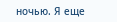ночью. Я еще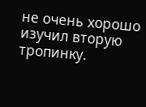не очень хорошо изучил вторую тропинку.